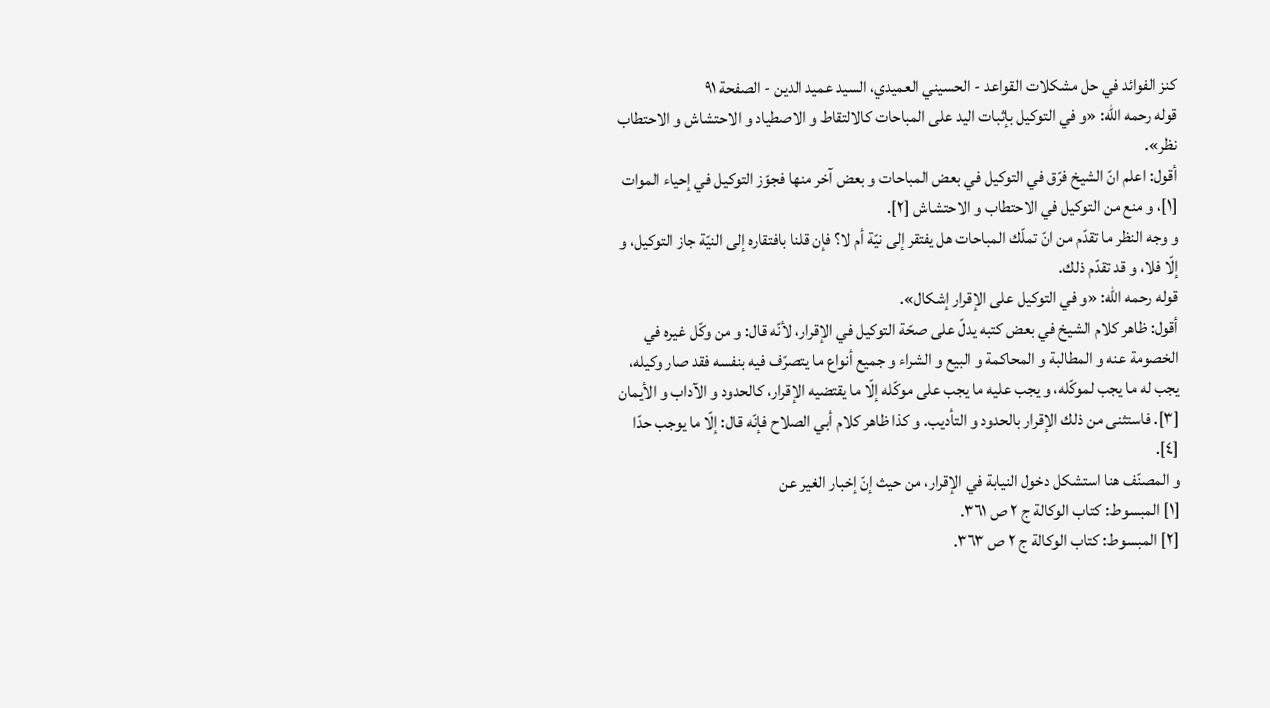كنز الفوائد في حل مشكلات القواعد - الحسيني العميدي، السيد عميد الدين - الصفحة ٩١
قوله رحمه اللّٰه: «و في التوكيل بإثبات اليد على المباحات كالالتقاط و الاصطياد و الاحتشاش و الاحتطاب نظر».
أقول: اعلم انّ الشيخ فرّق في التوكيل في بعض المباحات و بعض آخر منها فجوّز التوكيل في إحياء الموات [١]، و منع من التوكيل في الاحتطاب و الاحتشاش [٢].
و وجه النظر ما تقدّم من انّ تملّك المباحات هل يفتقر إلى نيّة أم لا؟ فإن قلنا بافتقاره إلى النيّة جاز التوكيل، و إلّا فلا، و قد تقدّم ذلك.
قوله رحمه اللّٰه: «و في التوكيل على الإقرار إشكال».
أقول: ظاهر كلام الشيخ في بعض كتبه يدلّ على صحّة التوكيل في الإقرار، لأنّه قال: و من وكّل غيره في الخصومة عنه و المطالبة و المحاكمة و البيع و الشراء و جميع أنواع ما يتصرّف فيه بنفسه فقد صار وكيله، يجب له ما يجب لموكّله، و يجب عليه ما يجب على موكّله إلّا ما يقتضيه الإقرار، كالحدود و الآداب و الأيمان [٣]. فاستثنى من ذلك الإقرار بالحدود و التأديب. و كذا ظاهر كلام أبي الصلاح فإنّه قال: إلّا ما يوجب حدّا [٤].
و المصنّف هنا استشكل دخول النيابة في الإقرار، من حيث إنّ إخبار الغير عن
[١] المبسوط: كتاب الوكالة ج ٢ ص ٣٦١.
[٢] المبسوط: كتاب الوكالة ج ٢ ص ٣٦٣.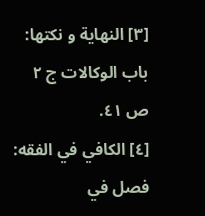[٣] النهاية و نكتها: باب الوكالات ج ٢ ص ٤١.
[٤] الكافي في الفقه: فصل في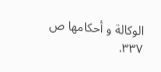الوكالة و أحكامها ص ٣٣٧.